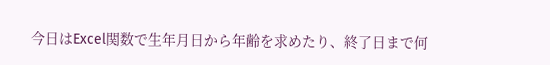今日はExcel関数で生年月日から年齢を求めたり、終了日まで何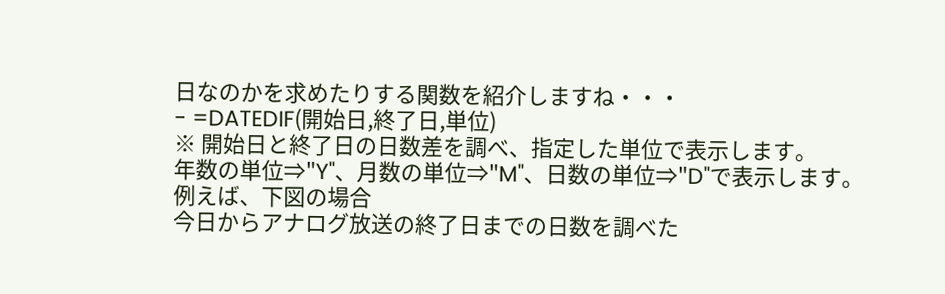日なのかを求めたりする関数を紹介しますね・・・
- =DATEDIF(開始日,終了日,単位)
※ 開始日と終了日の日数差を調べ、指定した単位で表示します。
年数の単位⇒"Y"、月数の単位⇒"M"、日数の単位⇒"D"で表示します。
例えば、下図の場合
今日からアナログ放送の終了日までの日数を調べた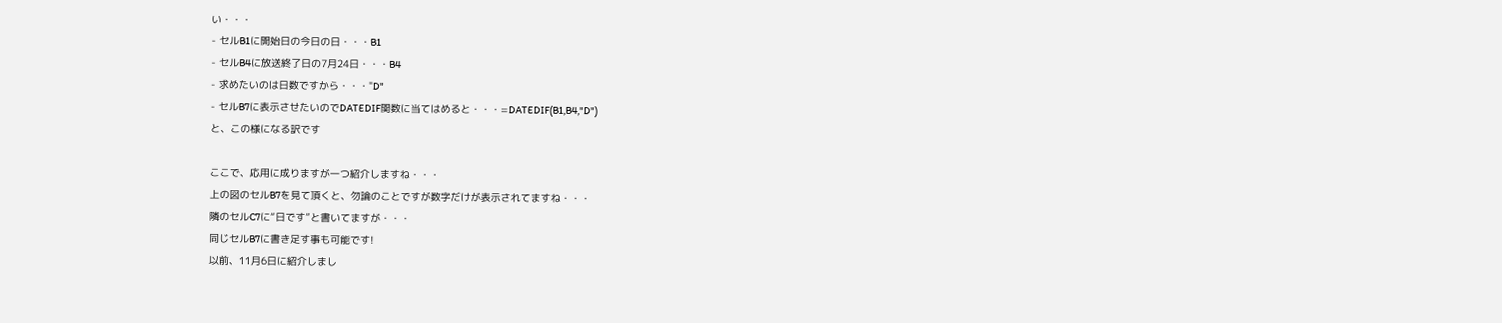い・・・
- セルB1に開始日の今日の日・・・B1
- セルB4に放送終了日の7月24日・・・B4
- 求めたいのは日数ですから・・・"D"
- セルB7に表示させたいのでDATEDIF関数に当てはめると・・・=DATEDIF(B1,B4,"D")
と、この様になる訳です

ここで、応用に成りますが一つ紹介しますね・・・
上の図のセルB7を見て頂くと、勿論のことですが数字だけが表示されてますね・・・
隣のセルC7に“日です”と書いてますが・・・
同じセルB7に書き足す事も可能です!
以前、11月6日に紹介しまし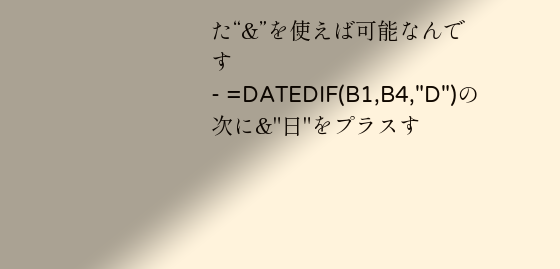た“&”を使えば可能なんです
- =DATEDIF(B1,B4,"D")の次に&"日"をプラスす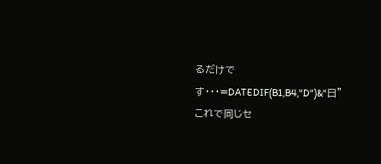るだけです・・・=DATEDIF(B1,B4,"D")&"日"
これで同じセ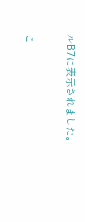ルB7に表示されました。

こ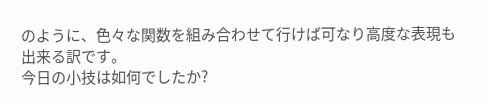のように、色々な関数を組み合わせて行けば可なり高度な表現も出来る訳です。
今日の小技は如何でしたか?